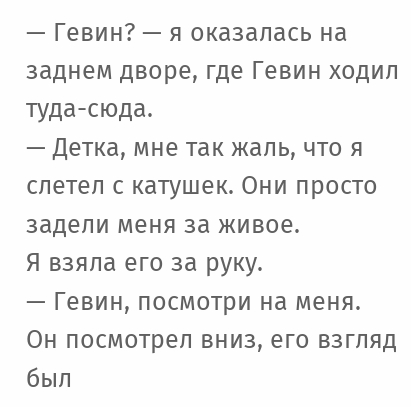— Гевин? — я оказалась на заднем дворе, где Гевин ходил туда-сюда.
— Детка, мне так жаль, что я слетел с катушек. Они просто задели меня за живое.
Я взяла его за руку.
— Гевин, посмотри на меня.
Он посмотрел вниз, его взгляд был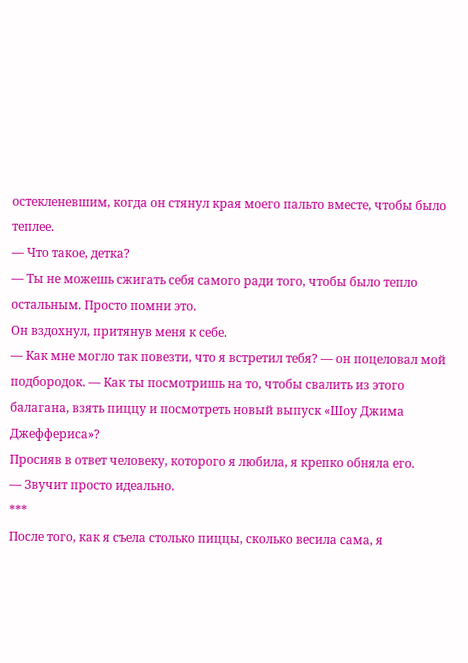остекленевшим, когда он стянул края моего пальто вместе, чтобы было теплее.
— Что такое, детка?
— Ты не можешь сжигать себя самого ради того, чтобы было тепло остальным. Просто помни это.
Он вздохнул, притянув меня к себе.
— Как мне могло так повезти, что я встретил тебя? — он поцеловал мой подбородок. — Как ты посмотришь на то, чтобы свалить из этого балагана, взять пиццу и посмотреть новый выпуск «Шоу Джима Джеффериса»?
Просияв в ответ человеку, которого я любила, я крепко обняла его.
— Звучит просто идеально.
***
После того, как я съела столько пиццы, сколько весила сама, я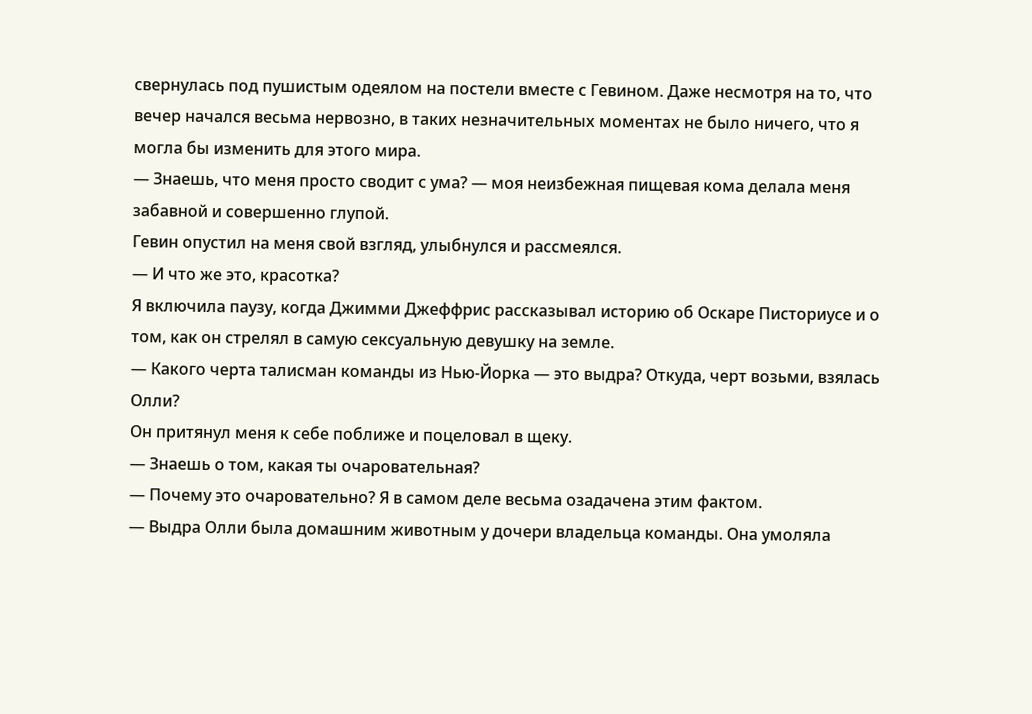свернулась под пушистым одеялом на постели вместе с Гевином. Даже несмотря на то, что вечер начался весьма нервозно, в таких незначительных моментах не было ничего, что я могла бы изменить для этого мира.
— Знаешь, что меня просто сводит с ума? — моя неизбежная пищевая кома делала меня забавной и совершенно глупой.
Гевин опустил на меня свой взгляд, улыбнулся и рассмеялся.
— И что же это, красотка?
Я включила паузу, когда Джимми Джеффрис рассказывал историю об Оскаре Писториусе и о том, как он стрелял в самую сексуальную девушку на земле.
— Какого черта талисман команды из Нью-Йорка — это выдра? Откуда, черт возьми, взялась Олли?
Он притянул меня к себе поближе и поцеловал в щеку.
— Знаешь о том, какая ты очаровательная?
— Почему это очаровательно? Я в самом деле весьма озадачена этим фактом.
— Выдра Олли была домашним животным у дочери владельца команды. Она умоляла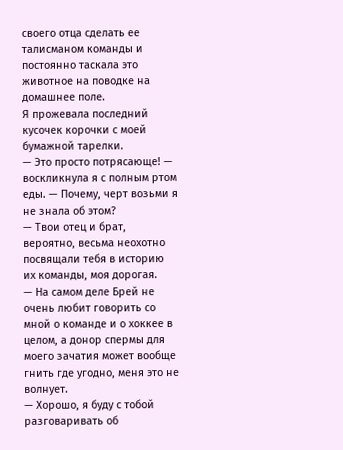своего отца сделать ее талисманом команды и постоянно таскала это животное на поводке на домашнее поле.
Я прожевала последний кусочек корочки с моей бумажной тарелки.
— Это просто потрясающе! — воскликнула я с полным ртом еды. — Почему, черт возьми я не знала об этом?
— Твои отец и брат, вероятно, весьма неохотно посвящали тебя в историю их команды, моя дорогая.
— На самом деле Брей не очень любит говорить со мной о команде и о хоккее в целом, а донор спермы для моего зачатия может вообще гнить где угодно, меня это не волнует.
— Хорошо, я буду с тобой разговаривать об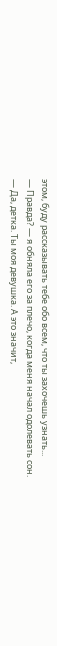этом, буду рассказывать тебе обо всем, что ты захочешь узнать...
— Правда? — я обняла его за плечо, когда меня начал одолевать сон.
— Да, детка. Ты моя девушка. А это значит,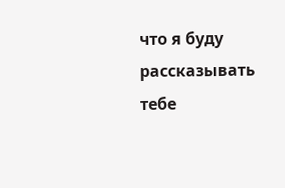что я буду рассказывать тебе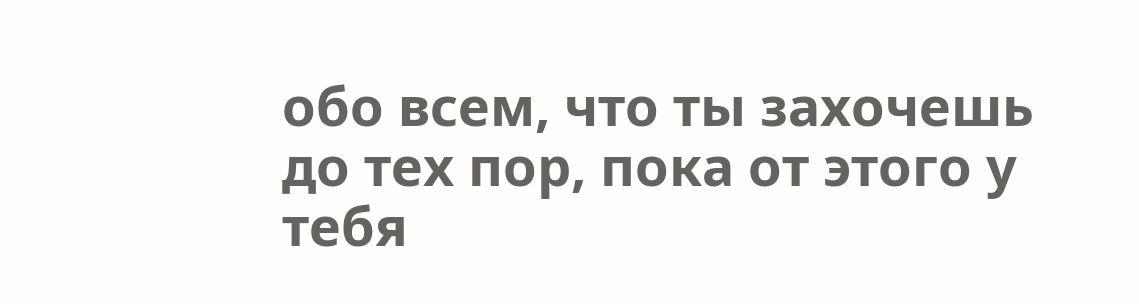обо всем, что ты захочешь до тех пор, пока от этого у тебя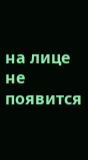на лице не появится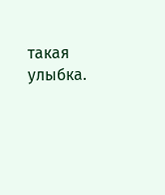такая улыбка.